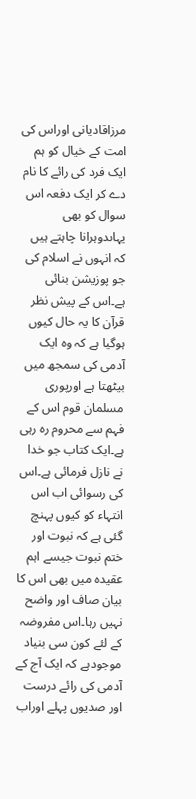مرزاقادیانی اوراس کی امت کے خیال کو ہم ایک فرد کی رائے کا نام دے کر ایک دفعہ اس سوال کو بھی یہاںدوہرانا چاہتے ہیں کہ انہوں نے اسلام کی جو پوزیشن بنائی ہے۔اس کے پیش نظر قرآن کا یہ حال کیوں ہوگیا ہے کہ وہ ایک آدمی کی سمجھ میں بیٹھتا ہے اورپوری مسلمان قوم اس کے فہم سے محروم رہ رہی ہے۔ایک کتاب جو خدا نے نازل فرمائی ہے۔اس کی رسوائی اب اس انتہاء کو کیوں پہنچ گئی ہے کہ نبوت اور ختم نبوت جیسے اہم عقیدہ میں بھی اس کا بیان صاف اور واضح نہیں رہا۔اس مفروضہ کے لئے کون سی بنیاد موجودہے کہ ایک آج کے آدمی کی رائے درست اور صدیوں پہلے اوراب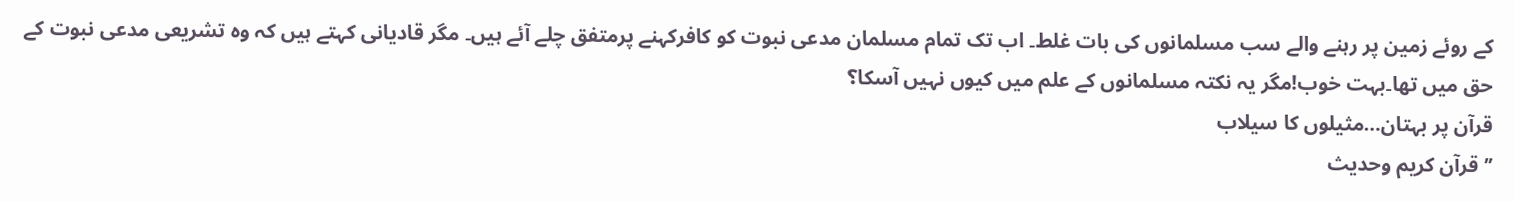کے روئے زمین پر رہنے والے سب مسلمانوں کی بات غلط۔ اب تک تمام مسلمان مدعی نبوت کو کافرکہنے پرمتفق چلے آئے ہیں۔ مگر قادیانی کہتے ہیں کہ وہ تشریعی مدعی نبوت کے حق میں تھا۔بہت خوب!مگر یہ نکتہ مسلمانوں کے علم میں کیوں نہیں آسکا؟
قرآن پر بہتان…مثیلوں کا سیلاب
’’قرآن کریم وحدیث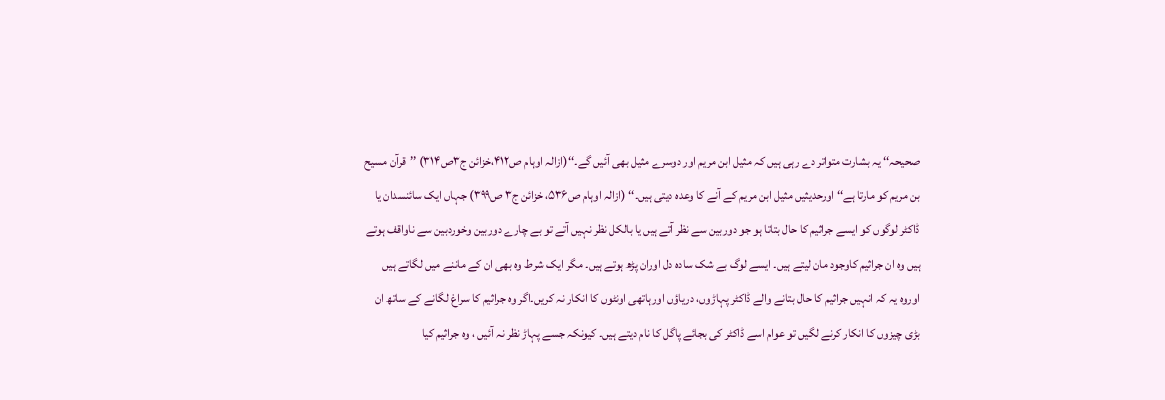صحیحہ‘‘ یہ بشارت متواتر دے رہی ہیں کہ مثیل ابن مریم اور دوسرے مثیل بھی آئیں گے۔‘‘(ازالہ اوہام ص۴۱۲،خزائن ج۳ص۳۱۴) ’’قرآن مسیح بن مریم کو مارتا ہے‘‘ اورحدیثیں مثیل ابن مریم کے آنے کا وعدہ دیتی ہیں۔‘‘ (ازالہ اوہام ص۵۳۶، خزائن ج۳ ص۳۹۹) جہاں ایک سائنسدان یا ڈاکٹر لوگوں کو ایسے جراثیم کا حال بتاتا ہو جو دوربین سے نظر آتے ہیں یا بالکل نظر نہیں آتے تو بے چارے دوربین وخوردبین سے ناواقف ہوتے ہیں وہ ان جراثیم کاوجود مان لیتے ہیں۔ ایسے لوگ بے شک سادہ دل اوران پڑھ ہوتے ہیں۔ مگر ایک شرط وہ بھی ان کے ماننے میں لگاتے ہیں اوروہ یہ کہ انہیں جراثیم کا حال بتانے والے ڈاکٹر پہاڑوں، دریاؤں اورہاتھی اونٹوں کا انکار نہ کریں۔اگر وہ جراثیم کا سراغ لگانے کے ساتھ ان بڑی چیزوں کا انکار کرنے لگیں تو عوام اسے ڈاکٹر کی بجائے پاگل کا نام دیتے ہیں۔ کیونکہ جسے پہاڑ نظر نہ آئیں ، وہ جراثیم کیا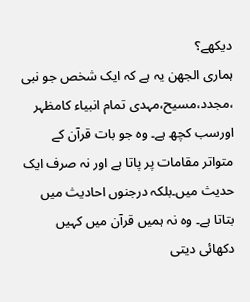دیکھے؟
ہماری الجھن یہ ہے کہ ایک شخص جو نبی ،مجدد،مسیح،مہدی تمام انبیاء کامظہر اورسب کچھ ہے۔ وہ جو بات قرآن کے متواتر مقامات پر پاتا ہے اور نہ صرف ایک حدیث میں۔بلکہ درجنوں احادیث میں بتاتا ہے۔ وہ نہ ہمیں قرآن میں کہیں دکھائی دیتی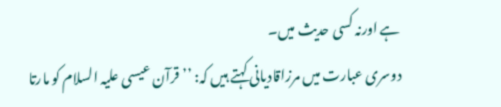ہے اورنہ کسی حدیث میں۔
دوسری عبارت میں مرزاقادیانی کہتے ہیں کہ: ’’قرآن عیسی علیہ السلام کو مارتا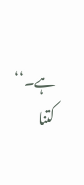ہے۔‘‘ کتنا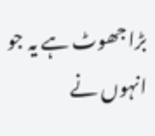بڑا جھوٹ ہے یہ جو انہوں نے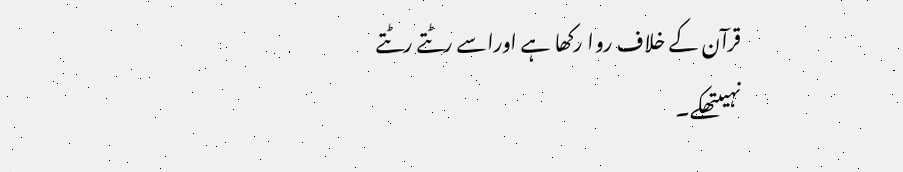قرآن کے خلاف روا رکھا ہے اوراسے رٹتے رٹتے نہیںتھکے۔